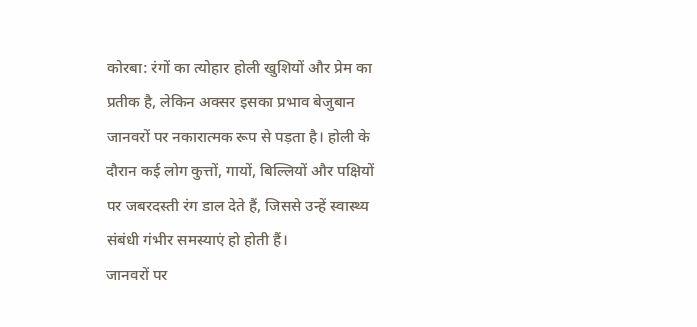कोरबा: रंगों का त्योहार होली खुशियों और प्रेम का प्रतीक है, लेकिन अक्सर इसका प्रभाव बेजुबान जानवरों पर नकारात्मक रूप से पड़ता है। होली के दौरान कई लोग कुत्तों, गायों, बिल्लियों और पक्षियों पर जबरदस्ती रंग डाल देते हैं, जिससे उन्हें स्वास्थ्य संबंधी गंभीर समस्याएं हो होती हैं।
जानवरों पर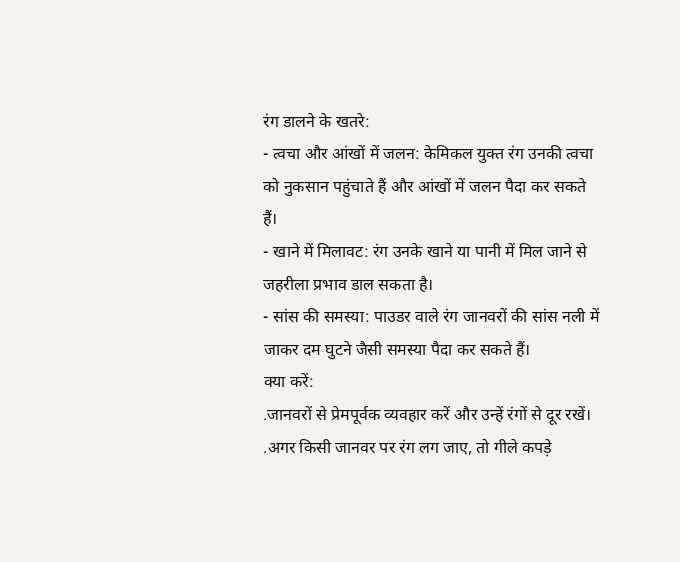रंग डालने के खतरे:
- त्वचा और आंखों में जलन: केमिकल युक्त रंग उनकी त्वचा को नुकसान पहुंचाते हैं और आंखों में जलन पैदा कर सकते हैं।
- खाने में मिलावट: रंग उनके खाने या पानी में मिल जाने से जहरीला प्रभाव डाल सकता है।
- सांस की समस्या: पाउडर वाले रंग जानवरों की सांस नली में जाकर दम घुटने जैसी समस्या पैदा कर सकते हैं।
क्या करें:
.जानवरों से प्रेमपूर्वक व्यवहार करें और उन्हें रंगों से दूर रखें।
.अगर किसी जानवर पर रंग लग जाए, तो गीले कपड़े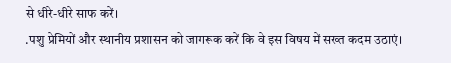से धीरे-धीरे साफ करें।
.पशु प्रेमियों और स्थानीय प्रशासन को जागरूक करें कि वे इस विषय में सख्त कदम उठाएं।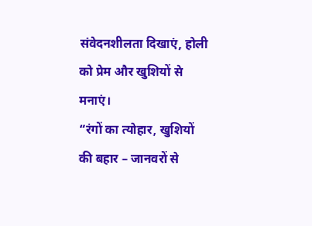संवेदनशीलता दिखाएं, होली को प्रेम और खुशियों से मनाएं।
“रंगों का त्योहार, खुशियों की बहार – जानवरों से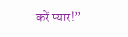करें प्यार!”